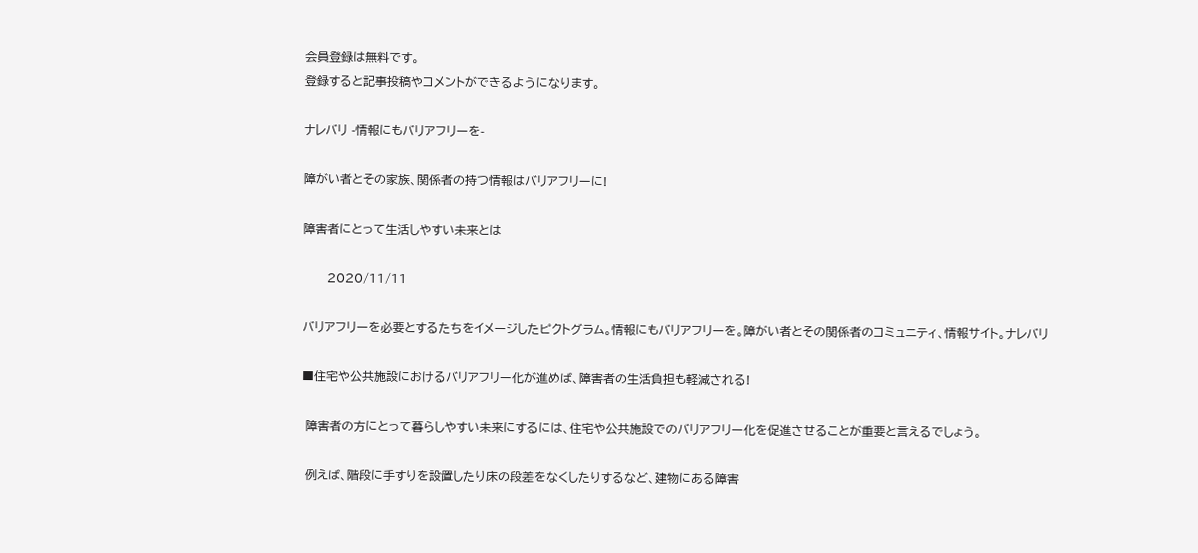会員登録は無料です。
登録すると記事投稿やコメントができるようになります。

ナレバリ -情報にもバリアフリーを-

障がい者とその家族、関係者の持つ情報はバリアフリーに!

障害者にとって生活しやすい未来とは

      2020/11/11

バリアフリーを必要とするたちをイメージしたピクトグラム。情報にもバリアフリーを。障がい者とその関係者のコミュニティ、情報サイト。ナレバリ

■住宅や公共施設におけるバリアフリー化が進めば、障害者の生活負担も軽減される!

 障害者の方にとって暮らしやすい未来にするには、住宅や公共施設でのバリアフリー化を促進させることが重要と言えるでしょう。

 例えば、階段に手すりを設置したり床の段差をなくしたりするなど、建物にある障害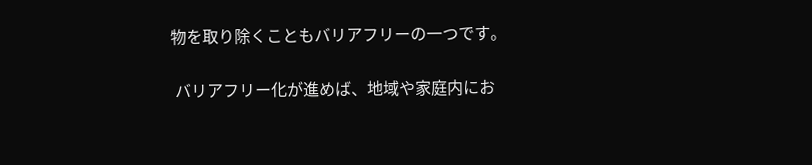物を取り除くこともバリアフリーの一つです。

 バリアフリー化が進めば、地域や家庭内にお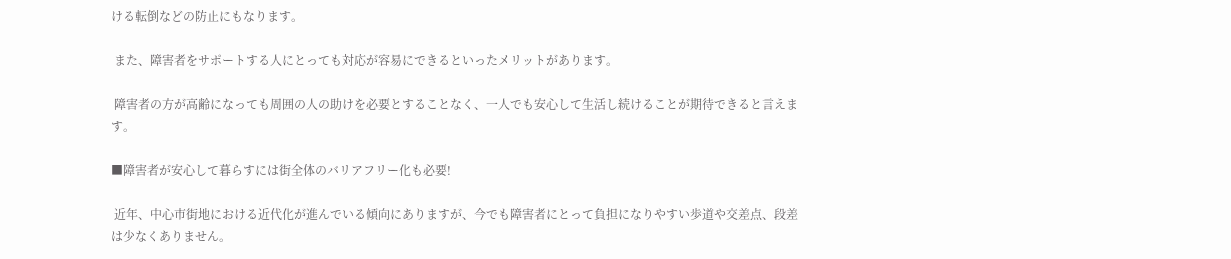ける転倒などの防止にもなります。

 また、障害者をサポートする人にとっても対応が容易にできるといったメリットがあります。

 障害者の方が高齢になっても周囲の人の助けを必要とすることなく、一人でも安心して生活し続けることが期待できると言えます。

■障害者が安心して暮らすには街全体のバリアフリー化も必要!

 近年、中心市街地における近代化が進んでいる傾向にありますが、今でも障害者にとって負担になりやすい歩道や交差点、段差は少なくありません。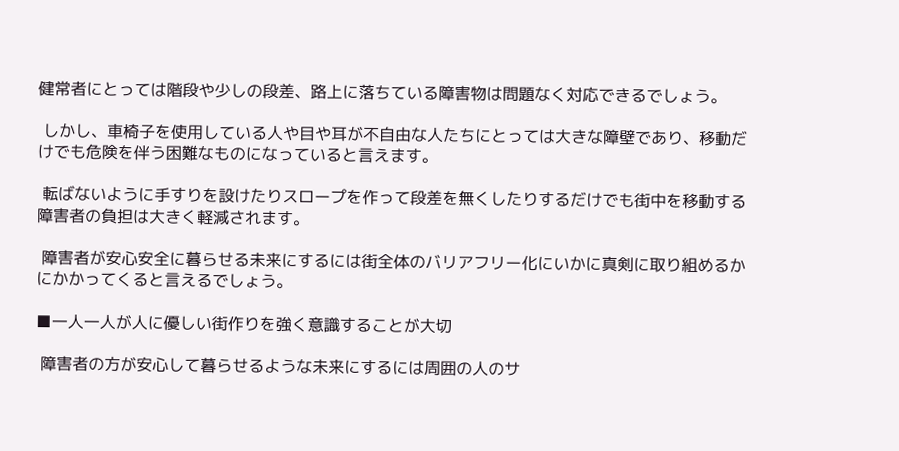健常者にとっては階段や少しの段差、路上に落ちている障害物は問題なく対応できるでしょう。

 しかし、車椅子を使用している人や目や耳が不自由な人たちにとっては大きな障壁であり、移動だけでも危険を伴う困難なものになっていると言えます。

 転ばないように手すりを設けたりスロープを作って段差を無くしたりするだけでも街中を移動する障害者の負担は大きく軽減されます。

 障害者が安心安全に暮らせる未来にするには街全体のバリアフリー化にいかに真剣に取り組めるかにかかってくると言えるでしょう。

■一人一人が人に優しい街作りを強く意識することが大切

 障害者の方が安心して暮らせるような未来にするには周囲の人のサ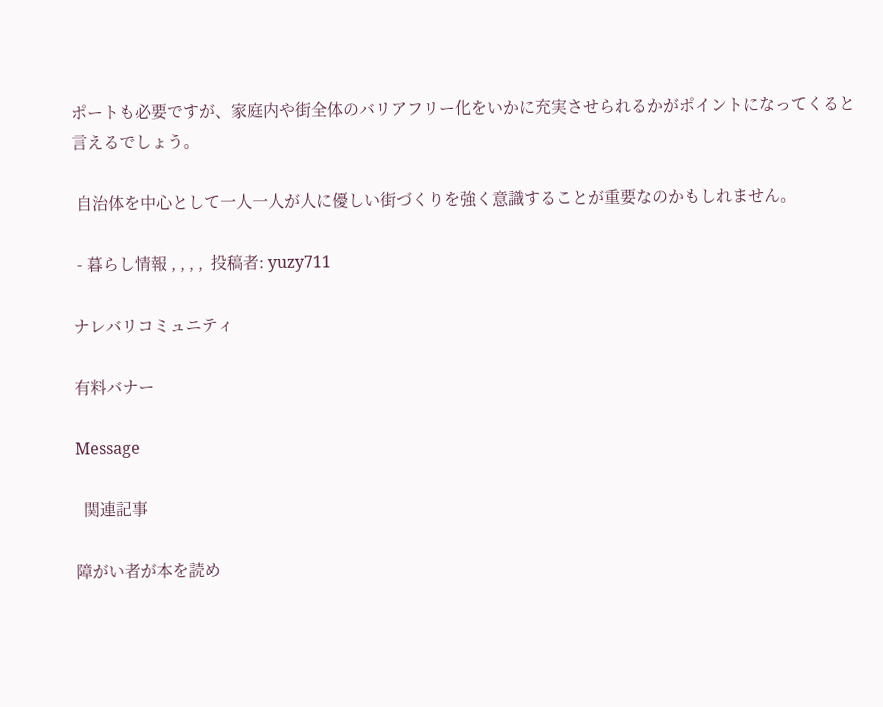ポートも必要ですが、家庭内や街全体のバリアフリー化をいかに充実させられるかがポイントになってくると言えるでしょう。

 自治体を中心として一人一人が人に優しい街づくりを強く意識することが重要なのかもしれません。

 - 暮らし情報 , , , ,  投稿者: yuzy711

ナレバリコミュニティ

有料バナー

Message

  関連記事

障がい者が本を読め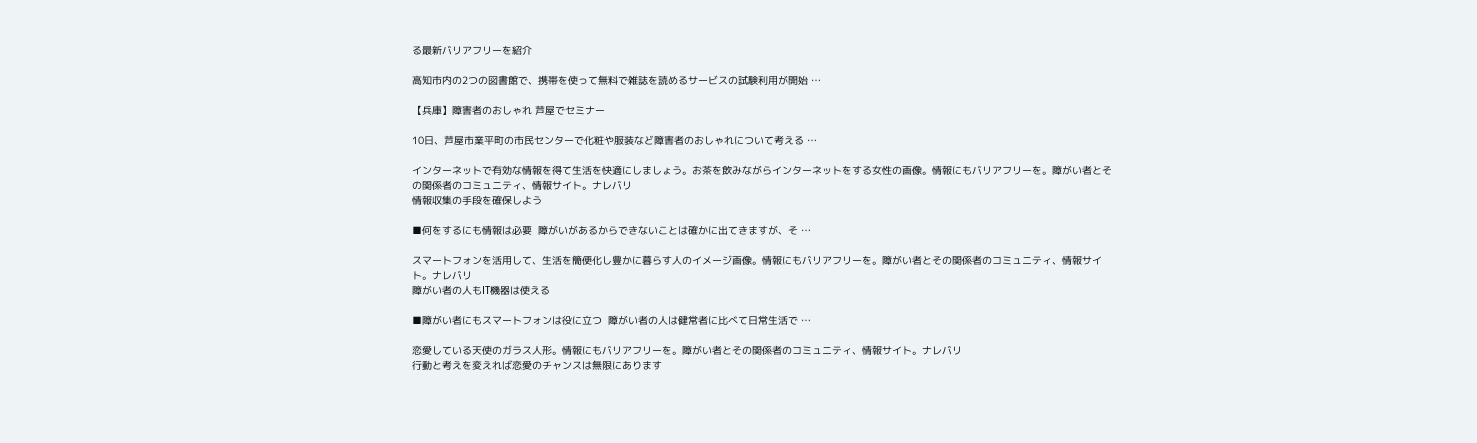る最新バリアフリーを紹介

高知市内の2つの図書館で、携帯を使って無料で雑誌を読めるサービスの試験利用が開始 …

【兵庫】障害者のおしゃれ 芦屋でセミナー

10日、芦屋市業平町の市民センターで化粧や服装など障害者のおしゃれについて考える …

インターネットで有効な情報を得て生活を快適にしましょう。お茶を飲みながらインターネットをする女性の画像。情報にもバリアフリーを。障がい者とその関係者のコミュニティ、情報サイト。ナレバリ
情報収集の手段を確保しよう

■何をするにも情報は必要  障がいがあるからできないことは確かに出てきますが、そ …

スマートフォンを活用して、生活を簡便化し豊かに暮らす人のイメージ画像。情報にもバリアフリーを。障がい者とその関係者のコミュニティ、情報サイト。ナレバリ
障がい者の人もIT機器は使える

■障がい者にもスマートフォンは役に立つ  障がい者の人は健常者に比べて日常生活で …

恋愛している天使のガラス人形。情報にもバリアフリーを。障がい者とその関係者のコミュニティ、情報サイト。ナレバリ
行動と考えを変えれば恋愛のチャンスは無限にあります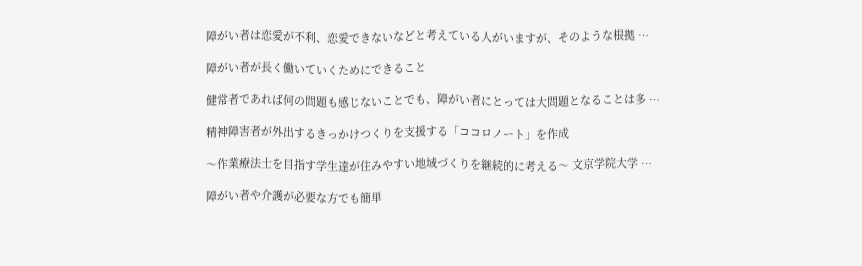障がい者は恋愛が不利、恋愛できないなどと考えている人がいますが、そのような根拠 …

障がい者が長く働いていくためにできること

健常者であれば何の問題も感じないことでも、障がい者にとっては大問題となることは多 …

精神障害者が外出するきっかけつくりを支援する「ココロノート」を作成

〜作業療法士を目指す学生達が住みやすい地域づくりを継続的に考える〜 文京学院大学 …

障がい者や介護が必要な方でも簡単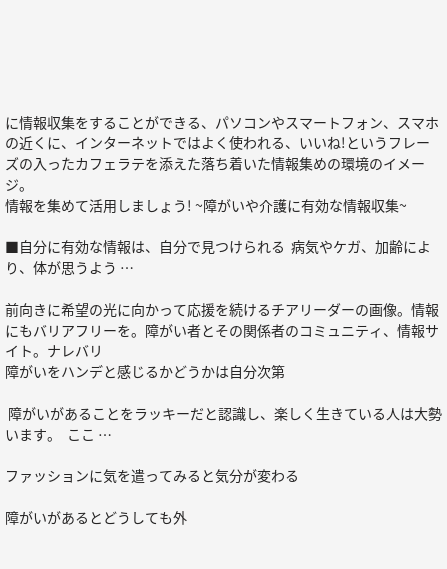に情報収集をすることができる、パソコンやスマートフォン、スマホの近くに、インターネットではよく使われる、いいね!というフレーズの入ったカフェラテを添えた落ち着いた情報集めの環境のイメージ。
情報を集めて活用しましょう! ~障がいや介護に有効な情報収集~

■自分に有効な情報は、自分で見つけられる  病気やケガ、加齢により、体が思うよう …

前向きに希望の光に向かって応援を続けるチアリーダーの画像。情報にもバリアフリーを。障がい者とその関係者のコミュニティ、情報サイト。ナレバリ
障がいをハンデと感じるかどうかは自分次第

 障がいがあることをラッキーだと認識し、楽しく生きている人は大勢います。  ここ …

ファッションに気を遣ってみると気分が変わる

障がいがあるとどうしても外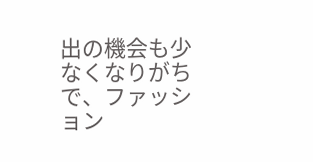出の機会も少なくなりがちで、ファッション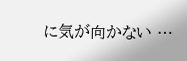に気が向かない …